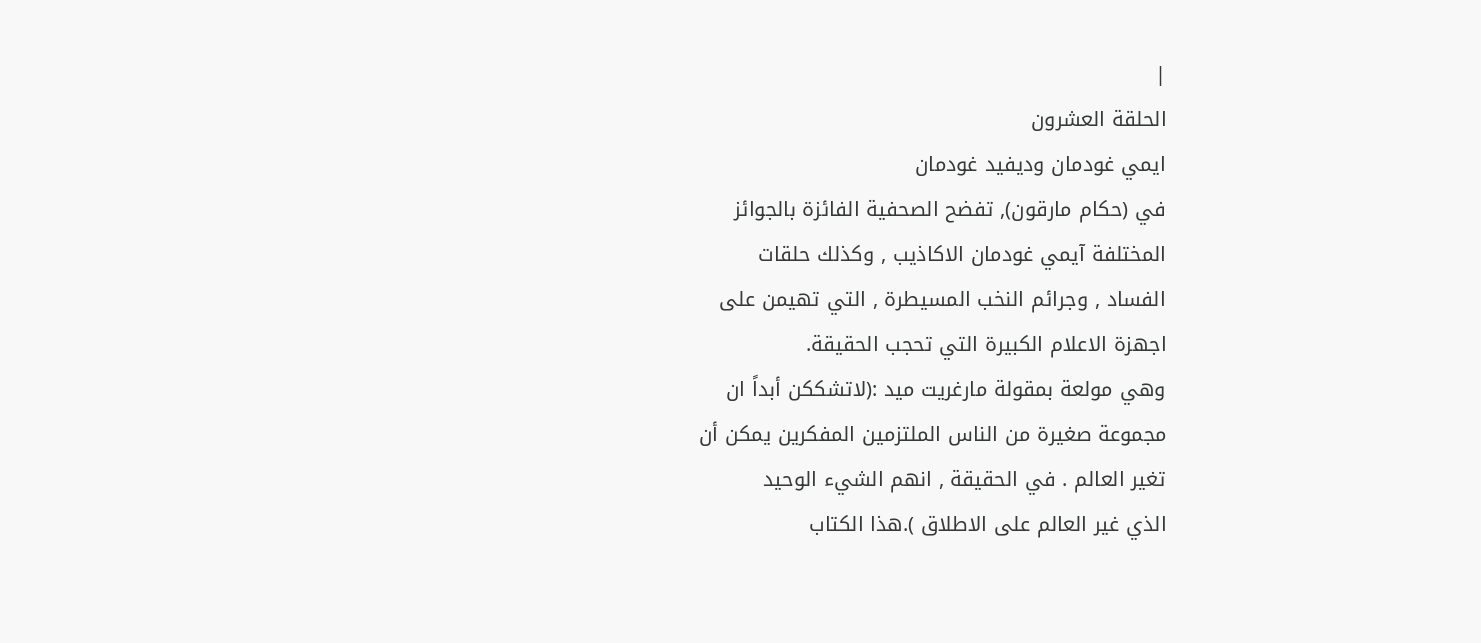|
الحلقة العشرون
ايمي غودمان وديفيد غودمان
في (حكام مارقون), تفضح الصحفية الفائزة بالجوائز
المختلفة آيمي غودمان الاكاذيب , وكذلك حلقات
الفساد , وجرائم النخب المسيطرة , التي تهيمن على
اجهزة الاعلام الكبيرة التي تحجب الحقيقة.
وهي مولعة بمقولة مارغريت ميد :(لاتشككن أبداً ان
مجموعة صغيرة من الناس الملتزمين المفكرين يمكن أن
تغير العالم . في الحقيقة , انهم الشيء الوحيد
الذي غير العالم على الاطلاق ).هذا الكتاب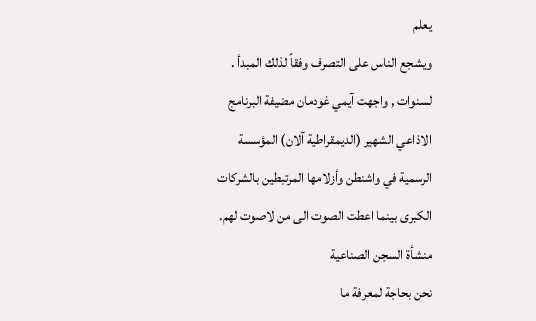يعلم
ويشجع الناس على التصرف وفقاً لذلك المبدأ .
لسنوات , واجهت آيمي غودمان مضيفة البرنامج
الاذاعي الشهير (الديمقراطية آلان) المؤسسة
الرسمية في واشنطن وأزلامها المرتبطين بالشركات
الكبرى بينما اعطت الصوت الى من لاصوت لهم.
منشأة السجن الصناعية
نحن بحاجة لمعرفة ما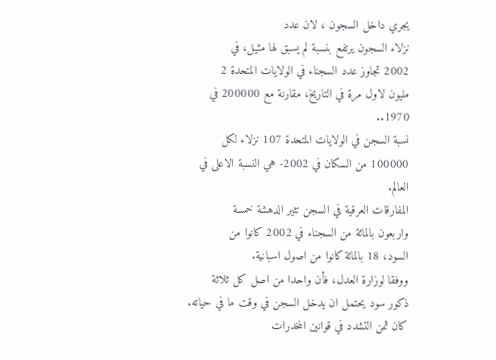يجري داخل السجون ، لان عدد
نزلاء السجون يرتفع بنسبة لم يسبق لها مثيل، في
2002 تجاوز عدد السجناء في الولايات المتحدة 2
مليون لاول مرة في التاريخ، مقارنة مع 200000 في
1970..
نسبة السجن في الولايات المتحدة 107 نزلاء لكل
100000 من السكان في 2002- هي النسبة الاعلى في
العالم.
المفارقات العرقية في السجن تثير الدهشة خمسة
واربعون بالمائة من السجناء في 2002 كانوا من
السود، 18 بالمائة كانوا من اصول اسبانية.
ووفقا لوزارة العدل، فأن واحدا من اصل كل ثلاثة
ذكور سود يحتمل ان يدخل السجن في وقت ما في حياته.
كان ثمن التشدد في قوانين المخدرات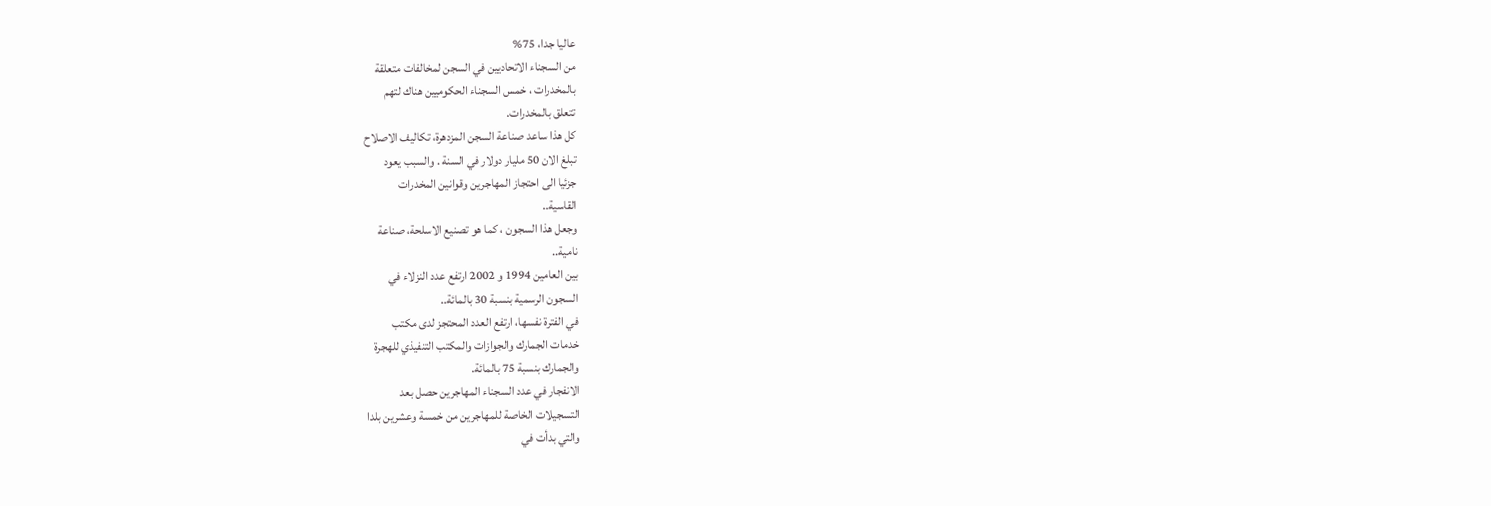عاليا جدا، 75%
من السجناء الاتحاديين في السجن لمخالفات متعلقة
بالمخدرات ، خمس السجناء الحكوميين هناك لتهم
تتعلق بالمخدرات.
كل هذا ساعد صناعة السجن المزدهرة، تكاليف الاصلاح
تبلغ الان 50 مليار دولار في السنة . والسبب يعود
جزئيا الى احتجاز المهاجرين وقوانين المخدرات
القاسية..
وجعل هذا السجون ، كما هو تصنيع الاسلحة، صناعة
نامية..
بين العامين 1994 و 2002 ارتفع عدد النزلاء في
السجون الرسمية بنسبة 30 بالمائة..
في الفترة نفسها، ارتفع العدد المحتجز لدى مكتب
خدمات الجمارك والجوازات والمكتب التنفيذي للهجرة
والجمارك بنسبة 75 بالمائة.
الانفجار في عدد السجناء المهاجرين حصل بعد
التسجيلات الخاصة للمهاجرين من خمسة وعشرين بلدا
والتي بدأت في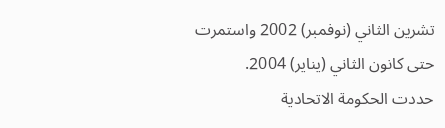تشرين الثاني (نوفمبر) 2002 واستمرت
حتى كانون الثاني (يناير) 2004.
حددت الحكومة الاتحادية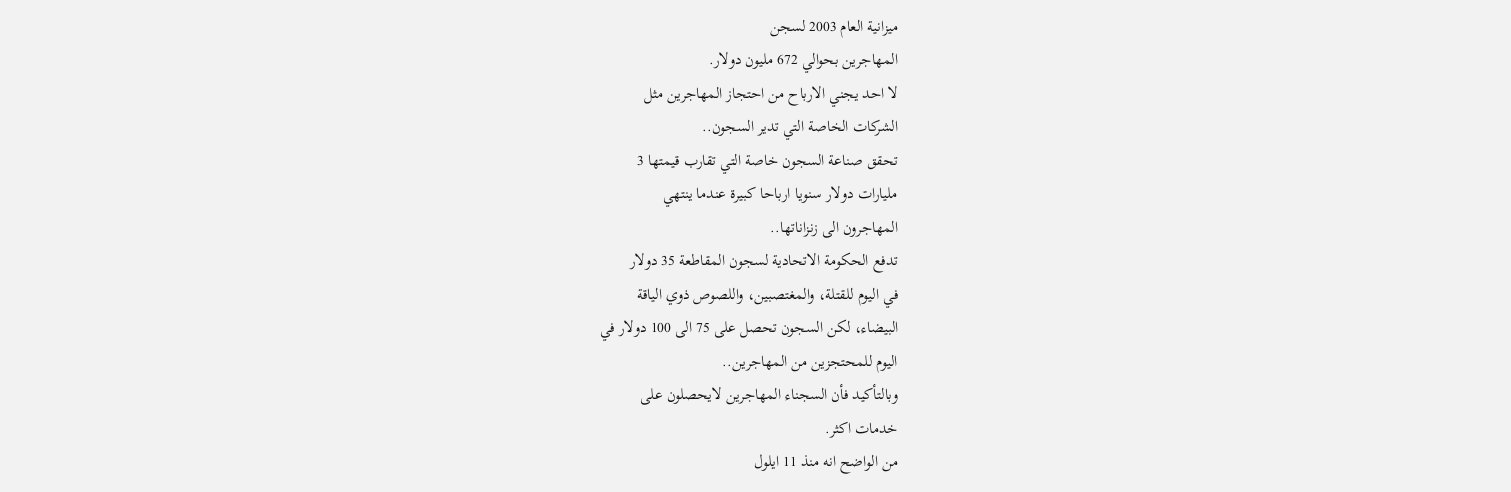ميزانية العام 2003 لسجن
المهاجرين بحوالي 672 مليون دولار.
لا احد يجني الارباح من احتجاز المهاجرين مثل
الشركات الخاصة التي تدير السجون..
تحقق صناعة السجون خاصة التي تقارب قيمتها 3
مليارات دولار سنويا ارباحا كبيرة عندما ينتهي
المهاجرون الى زنزاناتها..
تدفع الحكومة الاتحادية لسجون المقاطعة 35 دولار
في اليوم للقتلة، والمغتصبين، واللصوص ذوي الياقة
البيضاء، لكن السجون تحصل على 75 الى 100 دولار في
اليوم للمحتجزين من المهاجرين..
وبالتأكيد فأن السجناء المهاجرين لايحصلون على
خدمات اكثر.
من الواضح انه منذ 11 ايلول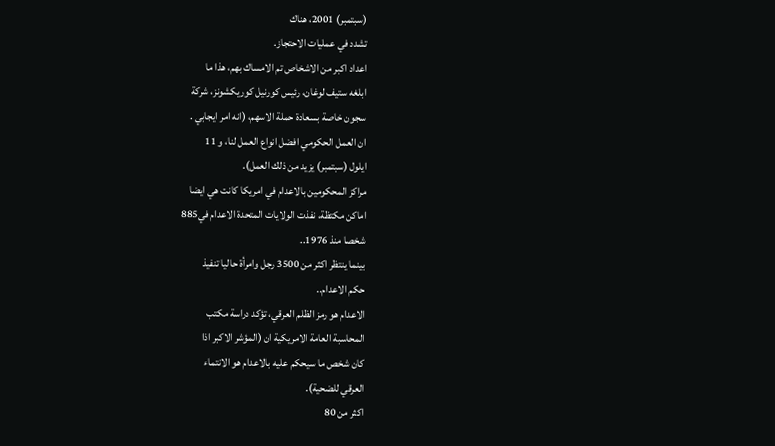(سبتمبر) 2001، هناك
تشدد في عمليات الاحتجاز.
اعداد اكبر من الاشخاص تم الامساك بهم، هذا ما
ابلغه ستيف لوغان، رئيس كورنيل كوريكشونز، شركة
سجون خاصة بسعادة حملة الاسهم، (انه امر ايجابي .
ان العمل الحكومي افضل انواع العمل لنا، و 11
ايلول (سبتمبر) يزيد من ذلك العمل).
مراكز المحكومين بالاعدام في امريكا كانت هي ايضا
اماكن مكتظة، نفذت الولايات المتحدة الاعدام في885
شخصا منذ 1976..
بينما ينتظر اكثر من 3500 رجل وامرأة حاليا تنفيذ
حكم الاعدام..
الاعدام هو رمز الظلم العرقي، تؤكد دراسة مكتب
المحاسبة العامة الامريكية ان (المؤشر الاكبر اذا
كان شخص ما سيحكم عليه بالاعدام هو الانتماء
العرقي للضحية).
اكثر من 80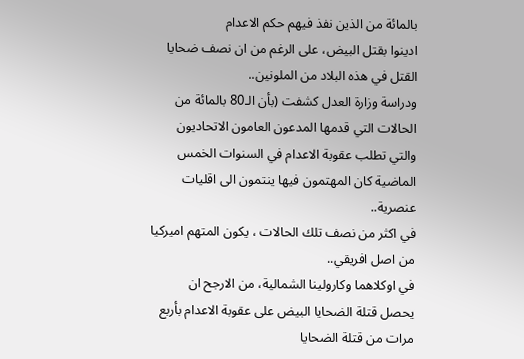بالمائة من الذين نفذ فيهم حكم الاعدام
ادينوا بقتل البيض، على الرغم من ان نصف ضحايا
القتل في هذه البلاد من الملونين..
ودراسة وزارة العدل كشفت (بأن الـ80 بالمائة من
الحالات التي قدمها المدعون العامون الاتحاديون
والتي تطلب عقوبة الاعدام في السنوات الخمس
الماضية كان المهتمون فيها ينتمون الى اقليات
عنصرية..
في اكثر من نصف تلك الحالات ، يكون المتهم اميركيا
من اصل افريقي..
في اوكلاهما وكارولينا الشمالية، من الارجح ان
يحصل قتلة الضحايا البيض على عقوبة الاعدام بأربع
مرات من قتلة الضحايا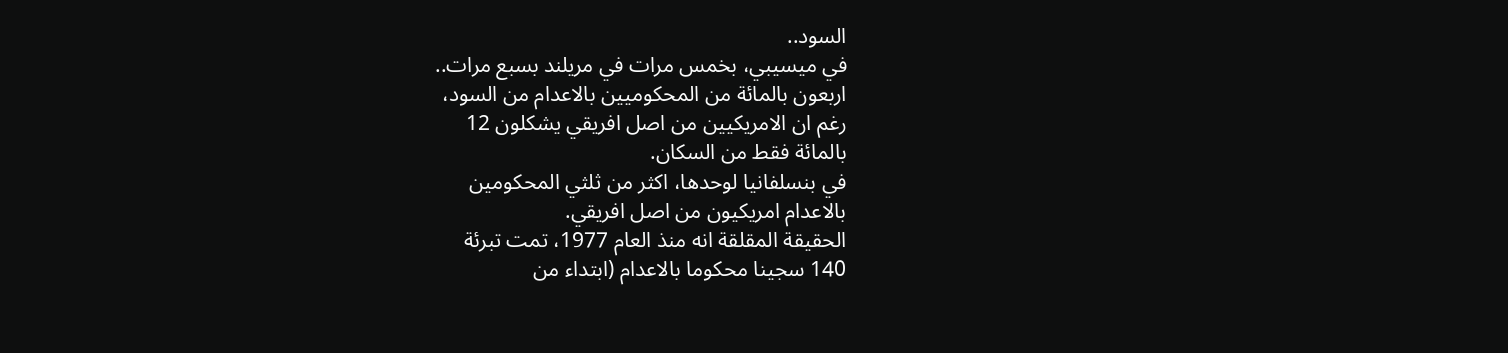السود..
في ميسيبي، بخمس مرات في مريلند بسبع مرات..
اربعون بالمائة من المحكوميين بالاعدام من السود،
رغم ان الامريكيين من اصل افريقي يشكلون 12
بالمائة فقط من السكان.
في بنسلفانيا لوحدها، اكثر من ثلثي المحكومين
بالاعدام امريكيون من اصل افريقي.
الحقيقة المقلقة انه منذ العام 1977، تمت تبرئة
140 سجينا محكوما بالاعدام (ابتداء من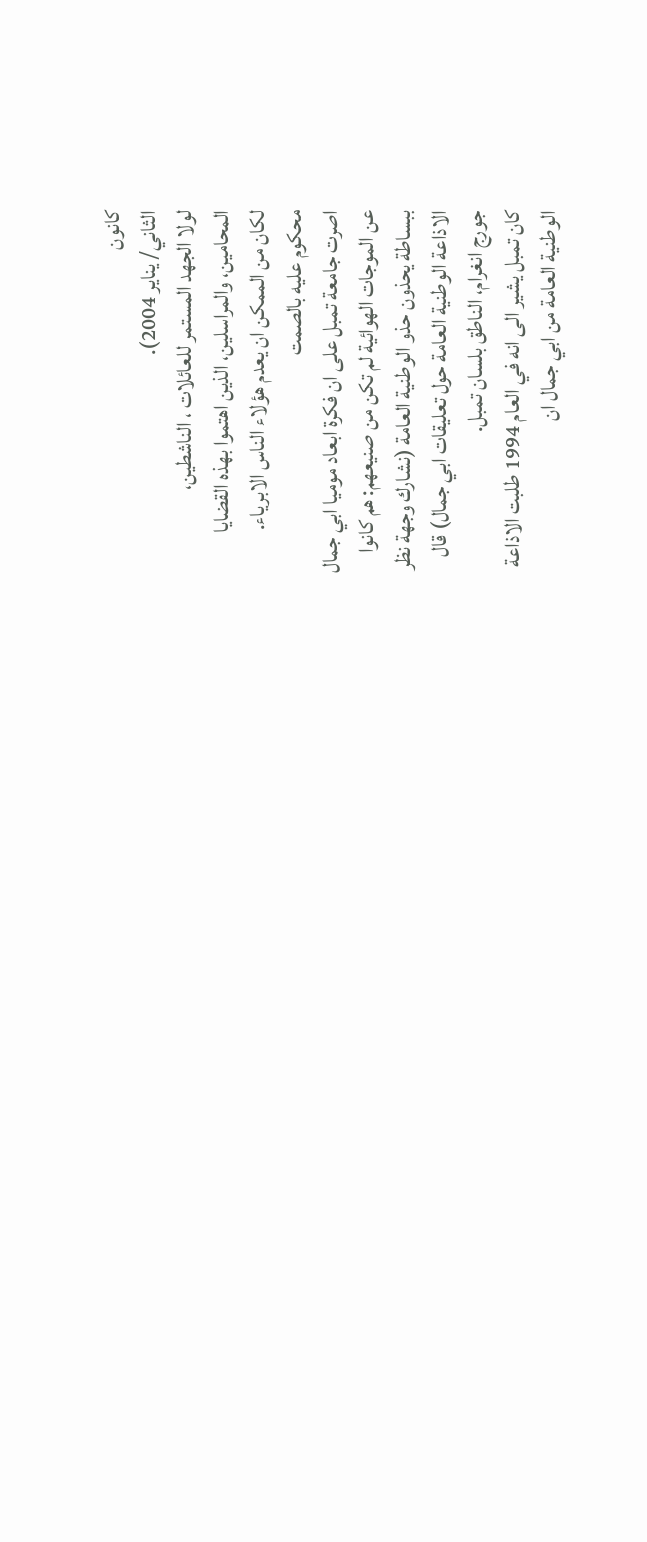كانون
الثاني/ يناير 2004).
لولا الجهد المستمر للعائلات ، الناشطين،
المحامين، والمراسلين، الذين اهتموا بهذه القضايا
لكان من الممكن ان يعدم هؤلاء الناس الابرياء.
محكوم عليه بالصمت
اصرت جامعة تمبل على ان فكرة ابعاد موميا ابي جمال
عن الموجات الهوائية لم تكن من صنيعهم: هم كانوا
ببساطة يحذون حذو الوطنية العامة (نشارك وجهة نظر
الاذاعة الوطنية العامة حول تعليقات ابي جمال) قال
جورج انغرام، الناطق بلسان تمبل.
كان تمبل يشير الى انه في العام 1994 طلبت الاذاعة
الوطنية العامة من ابي جمال ان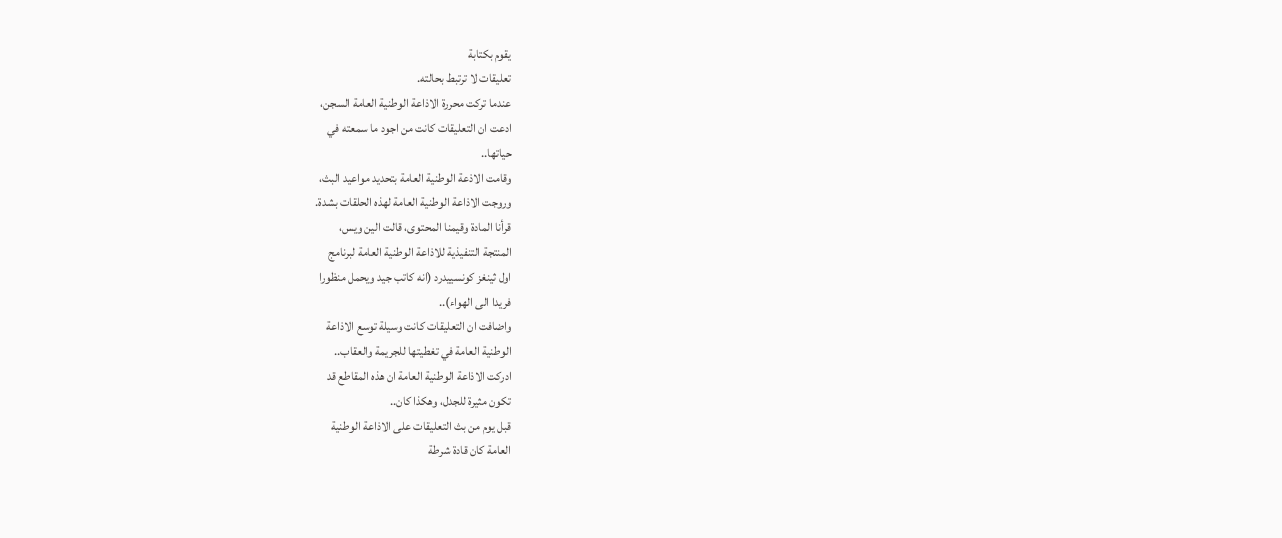يقوم بكتابة
تعليقات لا ترتبط بحالته.
عندما تركت محررة الاذاعة الوطنية العامة السجن،
ادعت ان التعليقات كانت من اجود ما سمعته في
حياتها..
وقامت الاذعة الوطنية العامة بتحديد مواعيد البث،
وروجت الاذاعة الوطنية العامة لهذه الحلقات بشدة.
قرأنا المادة وقيمنا المحتوى، قالت الين ويس،
المنتجة التنفيذية للاذاعة الوطنية العامة لبرنامج
اول ثينغز كونسييدرد (انه كاتب جيد ويحمل منظورا
فريدا الى الهواء)..
واضافت ان التعليقات كانت وسيلة توسع الاذاعة
الوطنية العامة في تغطيتها للجريمة والعقاب..
ادركت الاذاعة الوطنية العامة ان هذه المقاطع قد
تكون مثيرة للجدل، وهكذا كان..
قبل يوم من بث التعليقات على الاذاعة الوطنية
العامة كان قادة شرطة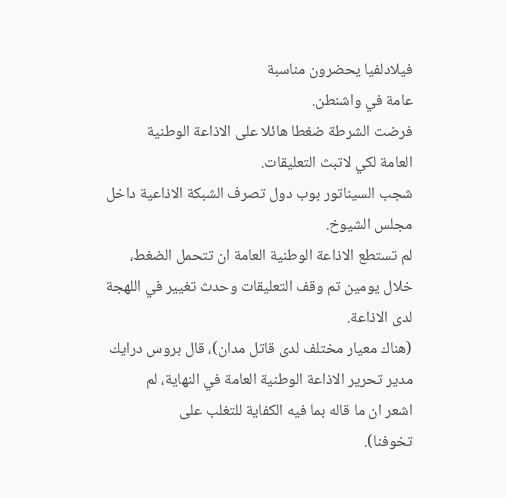فيلادلفيا يحضرون مناسبة
عامة في واشنطن.
فرضت الشرطة ضغطا هائلا على الاذاعة الوطنية
العامة لكي لاتبث التعليقات.
شجب السيناتور بوب دول تصرف الشبكة الاذاعية داخل
مجلس الشيوخ.
لم تستطع الاذاعة الوطنية العامة ان تتحمل الضغط،
خلال يومين تم وقف التعليقات وحدث تغيير في اللهجة
لدى الاذاعة.
(هناك معيار مختلف لدى قاتل مدان)، قال بروس درايك
مدير تحرير الاذاعة الوطنية العامة في النهاية، لم
اشعر ان ما قاله بما فيه الكفاية للتغلب على
تخوفنا).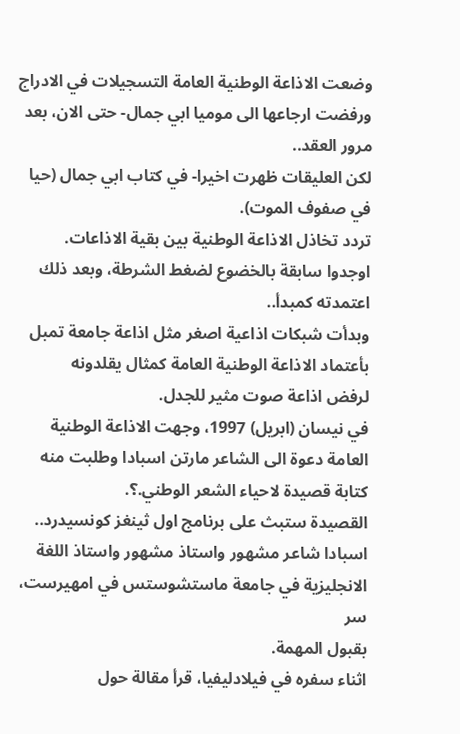وضعت الاذاعة الوطنية العامة التسجيلات في الادراج
ورفضت ارجاعها الى موميا ابي جمال- حتى الان، بعد
مرور العقد..
لكن العليقات ظهرت اخيرا- في كتاب ابي جمال (حيا
في صفوف الموت).
تردد تخاذل الاذاعة الوطنية بين بقية الاذاعات.
اوجدوا سابقة بالخضوع لضغط الشرطة، وبعد ذلك
اعتمدته كمبدأ..
وبدأت شبكات اذاعية اصغر مثل اذاعة جامعة تمبل
بأعتماد الاذاعة الوطنية العامة كمثال يقلدونه
لرفض اذاعة صوت مثير للجدل.
في نيسان (ابريل) 1997، وجهت الاذاعة الوطنية
العامة دعوة الى الشاعر مارتن اسبادا وطلبت منه
كتابة قصيدة لاحياء الشعر الوطني.؟.
القصيدة ستبث على برنامج اول ثينغز كونسيدرد..
اسبادا شاعر مشهور واستاذ مشهور واستاذ اللغة
الانجليزية في جامعة ماستشوستس في امهيرست، سر
بقبول المهمة.
اثناء سفره في فيلادليفيا، قرأ مقالة حول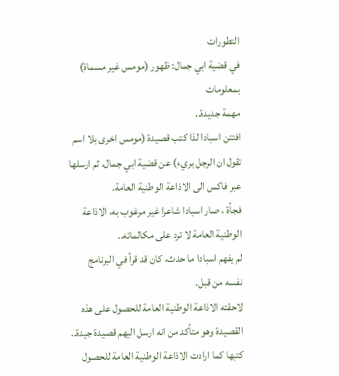التطورات
في قضية ابي جمال: ظهور (مومس غير مسماة) بمعلومات
مهمة جديدة..
افتتن اسبادا لذا كتب قصيدة (مومس اخرى بلا اسم
تقول ان الرجل بريء) عن قضية ابي جمال، ثم ارسلها
عبر فاكس الى الاذاعة الوطنية العامة.
فجأة ، صار اسبادا شاعرا غير مرغوب به، الاذاعة
الوطنية العامة لا ترد على مكالماته..
لم يفهم اسبادا ما حدث، كان قد قرأ في البرنامج
نفسه من قبل.
لاحقته الاذاعة الوطنية العامة للحصول على هذه
القصيدة وهو متأكد من انه ارسل اليهم قصيدة جيدة..
كتبها كما ارادت الاذاعة الوطنية العامة للحصول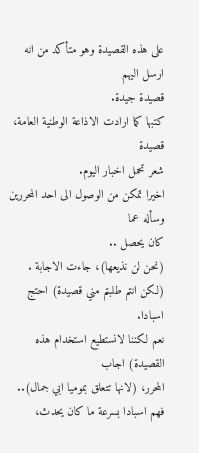على هذه القصيدة وهو متأكد من انه ارسل اليهم
قصيدة جيدة.
كتبها كما ارادت الاذاعة الوطنية العامة، قصيدة
شعر تحمل اخبار اليوم.
اخيرا تمكن من الوصول الى احد المحررين وسأله عما
كان يحصل ..
(نحن لن نذيعها)، جاءت الاجابة .
(لكن انتم طلبتم مني قصيدة) احتج اسبادا.
نعم لكننا لانستطيع استخدام هذه القصيدة) اجاب
المحرر، (لانها تتعلق بموميا ابي جمال)..
فهم اسبادا بسرعة ما كان يحدث،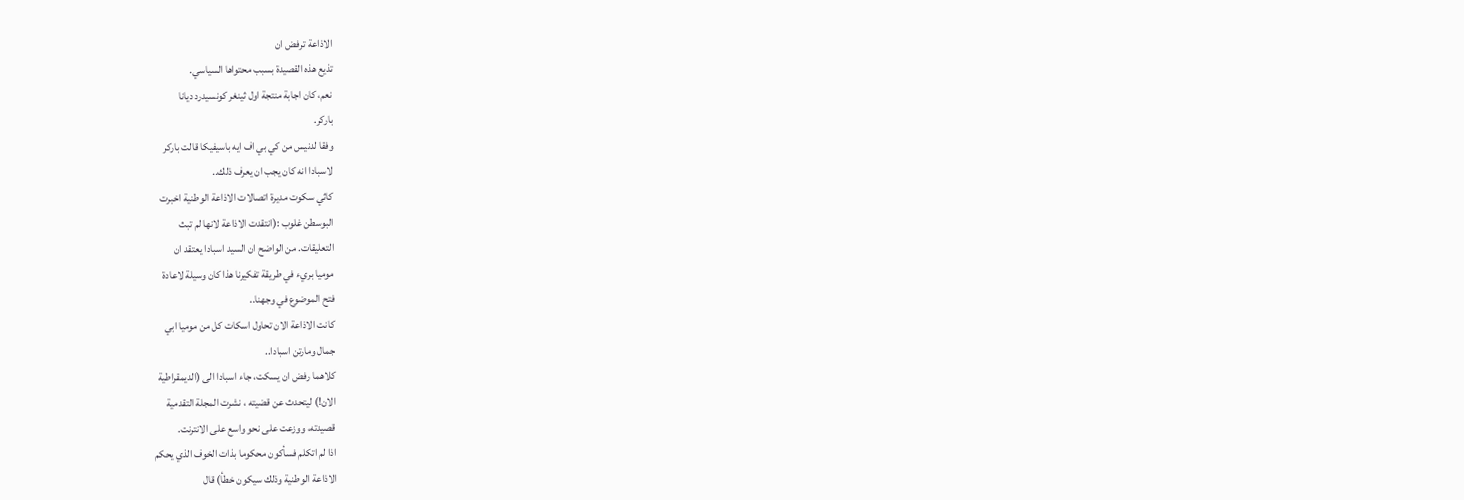الاذاعة ترفض ان
تذيع هذه القصيدة بسبب محتواها السياسي.
نعم، كان اجابة منتجة اول ثينغر كونسيدرد ديانا
باركر.
وفقا لدنيس من كي بي اف ايه باسيفيكا قالت باركر
لاسبادا انه كان يجب ان يعرف ذلك..
كاثي سكوت مديرة اتصالات الاذاعة الوطنية اخبرت
البوسطن غلوب :(انتقدت الاذاعة لانها لم تبث
التعليقات. من الواضح ان السيد اسبادا يعتقد ان
موميا بريء في طريقة تفكيرنا هذا كان وسيلة لاعادة
فتح الموضوع في وجهنا..
كانت الاذاعة الان تحاول اسكات كل من موميا ابي
جمال ومارتن اسبادا..
كلاهما رفض ان يسكت، جاء اسبادا الى (الديمقراطية
الان!) ليتحدث عن قضيته ، نشرت المجلة التقدمية
قصيدته، ووزعت على نحو واسع على الانترنت.
اذا لم اتكلم فسأكون محكوما بذات الخوف الذي يحكم
الاذاعة الوطنية وذلك سيكون خطأ) قال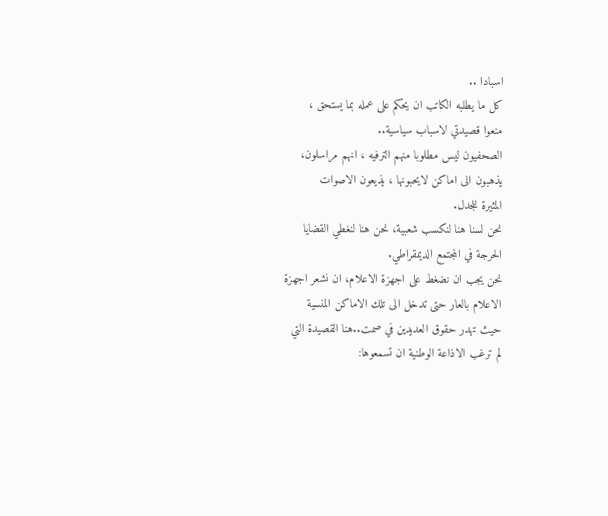اسبادا ..
كل ما يطلبه الكاتب ان يحكم على عمله بما يستحق ،
منعوا قصيدتي لاسباب سياسية..
الصحفيون ليس مطلوبا منهم الترفيه ، انهم مراسلون،
يذهبون الى اماكن لايحبونها ، يذيعون الاصوات
المثيرة للجدل.
نحن لسنا هنا لنكسب شعبية، نحن هنا لنغطي القضايا
الحرجة في المجتمع الديمقراطي.
نحن يجب ان نضغط على اجهزة الاعلام، ان نشعر اجهزة
الاعلام بالعار حتى تدخل الى تلك الاماكن المنسية
حيث تهدر حقوق العديدين في صمت..هنا القصيدة التي
لم ترغب الاذاعة الوطنية ان تسمعوها: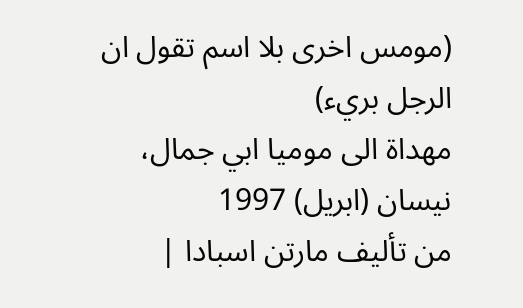(مومس اخرى بلا اسم تقول ان الرجل بريء)
مهداة الى موميا ابي جمال، نيسان (ابريل) 1997
من تأليف مارتن اسبادا |